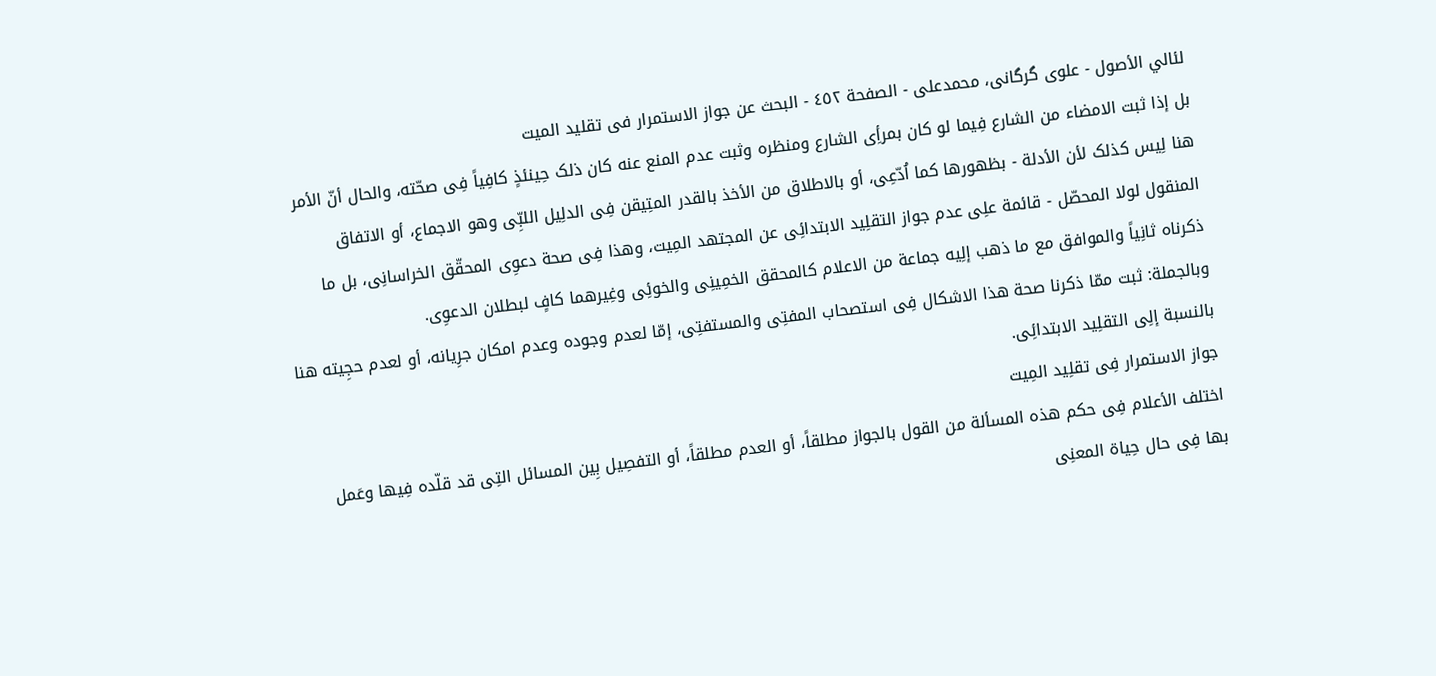لئالي الأصول - علوی گرگانی، محمدعلی - الصفحة ٤٥٢ - البحث عن جواز الاستمرار فی تقلید المیت
بل إذا ثبت الامضاء من الشارع فِیما لو کان بمرأِی الشارع ومنظره وثبت عدم المنع عنه کان ذلک حِینئذٍ کافِیاً فِی صحّته، والحال أنّ الأمر هنا لِیس کذلک لأن الأدلة - بظهورها کما اُدّعِی، أو بالاطلاق من الأخذ بالقدر المتِیقن فِی الدلِیل اللبِّی وهو الاجماع، أو الاتفاق المنقول لولا المحصّل - قائمة علِی عدم جواز التقلِید الابتدائِی عن المجتهد المِیت، وهذا فِی صحة دعوِی المحقّق الخراسانِی، بل ما ذکرناه ثانِیاً والموافق مع ما ذهب إلِیه جماعة من الاعلام کالمحقق الخمِینِی والخوئِی وغِیرهما کافٍ لبطلان الدعوِی.
وبالجملة: ثبت ممّا ذکرنا صحة هذا الاشکال فِی استصحاب المفتِی والمستفتِی، إمّا لعدم وجوده وعدم امکان جرِیانه، أو لعدم حجِیته هنا بالنسبة إلِی التقلِید الابتدائِی.
جواز الاستمرار فِی تقلِید المِیت
اختلف الأعلام فِی حکم هذه المسألة من القول بالجواز مطلقاً، أو العدم مطلقاً، أو التفصِیل بِین المسائل التِی قد قلّده فِیها وعَمل بها فِی حال حِیاة المعنِی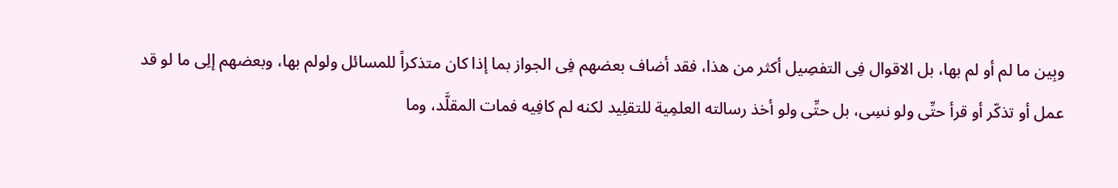وبِین ما لم أو لم بها، بل الاقوال فِی التفصِیل أکثر من هذا، فقد أضاف بعضهم فِی الجواز بما إذا کان متذکراً للمسائل ولولم بها، وبعضهم إلِی ما لو قد عمل أو تذکّر أو قرأ حتِّی ولو نسِی، بل حتِّی ولو أخذ رسالته العلمِیة للتقلِید لکنه لم کافِیه فمات المقلَّد، وما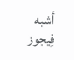أشبه فِیجوز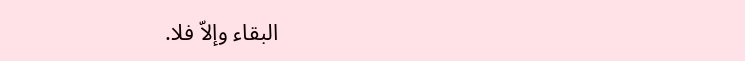البقاء وإلاّ فلا.